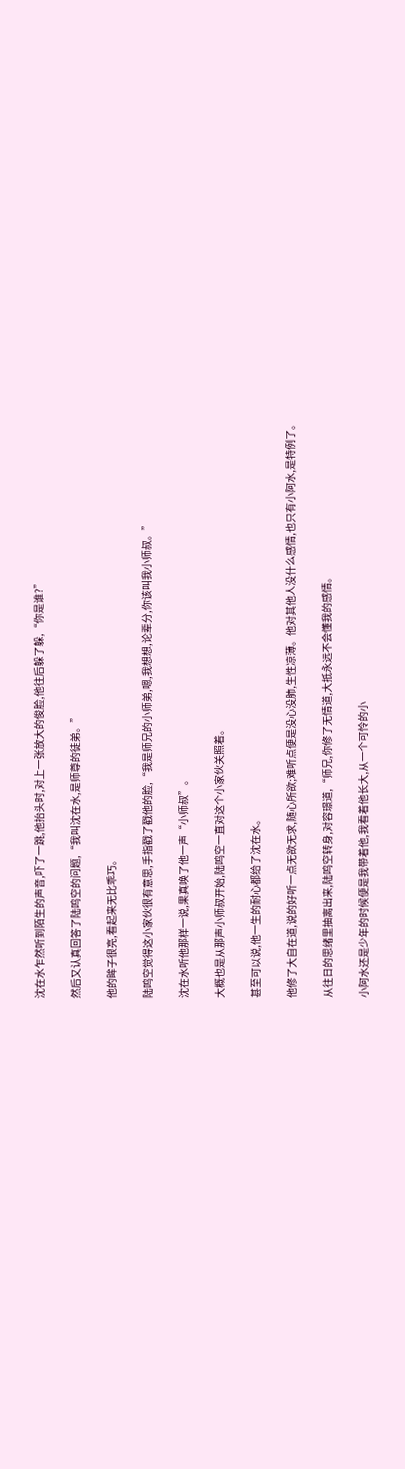沈在水乍然听到陌生的声音,吓了一跳,他抬头时,对上一张放大的俊脸,他往后躲了躲,“你是谁?”

然后又认真回答了陆鸣空的问题,“我叫沈在水,是师尊的徒弟。”

他的眸子很亮,看起来无比乖巧。

陆鸣空觉得这小家伙很有意思,手指戳了戳他的脸,“我是师兄的小师弟,嗯,我想想,论辈分,你该叫我小师叔。”

沈在水听他那样一说,果真唤了他一声“小师叔”。

大概也是从那声小师叔开始,陆鸣空一直对这个小家伙关照着。

甚至可以说,他一生的耐心都给了沈在水。

他修了大自在道,说的好听一点无欲无求,随心所欲;难听点便是没心没肺,生性凉薄。他对其他人没什么感情,也只有小阿水,是特例了。

从往日的思绪里抽离出来,陆鸣空转身,对容璟道,“师兄,你修了无情道,大抵永远不会懂我的感情。

小阿水还是少年的时候便是我带着他,我看着他长大,从一个可怜的小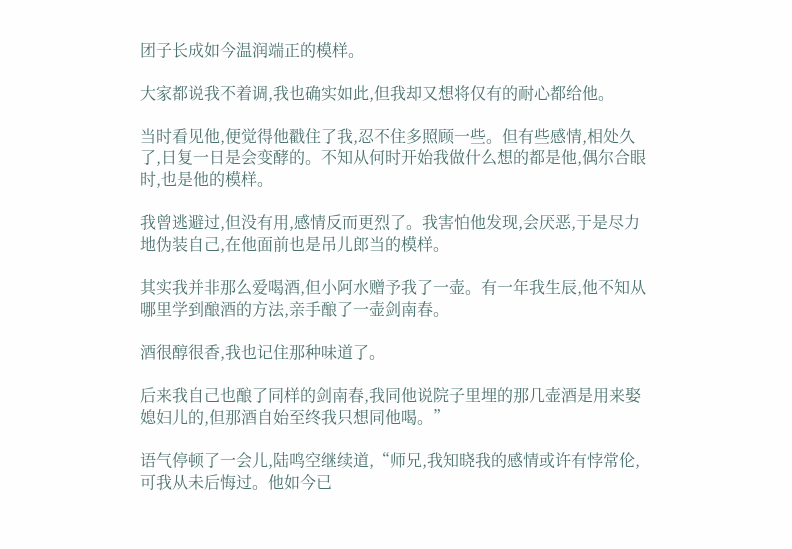团子长成如今温润端正的模样。

大家都说我不着调,我也确实如此,但我却又想将仅有的耐心都给他。

当时看见他,便觉得他戳住了我,忍不住多照顾一些。但有些感情,相处久了,日复一日是会变酵的。不知从何时开始我做什么想的都是他,偶尔合眼时,也是他的模样。

我曾逃避过,但没有用,感情反而更烈了。我害怕他发现,会厌恶,于是尽力地伪装自己,在他面前也是吊儿郎当的模样。

其实我并非那么爱喝酒,但小阿水赠予我了一壶。有一年我生辰,他不知从哪里学到酿酒的方法,亲手酿了一壶剑南春。

酒很醇很香,我也记住那种味道了。

后来我自己也酿了同样的剑南春,我同他说院子里埋的那几壶酒是用来娶媳妇儿的,但那酒自始至终我只想同他喝。”

语气停顿了一会儿,陆鸣空继续道,“师兄,我知晓我的感情或许有悖常伦,可我从未后悔过。他如今已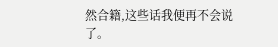然合籍,这些话我便再不会说了。